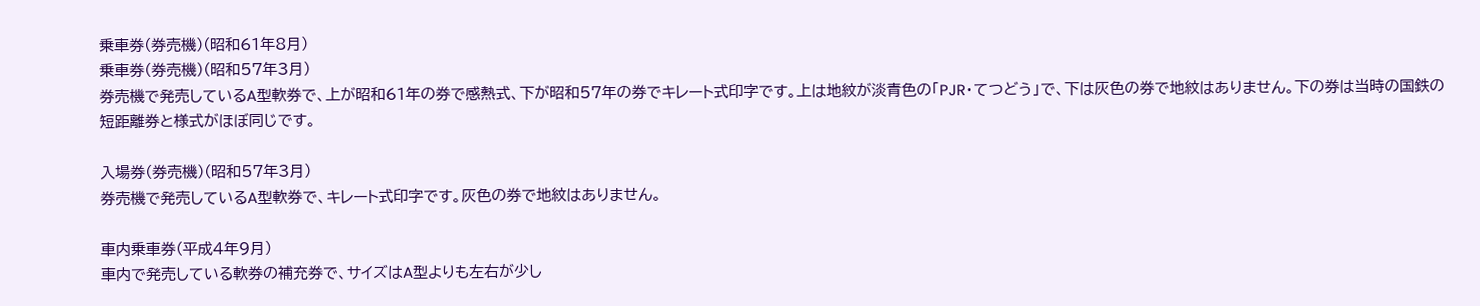乗車券(券売機)(昭和61年8月)
乗車券(券売機)(昭和57年3月)
券売機で発売しているA型軟券で、上が昭和61年の券で感熱式、下が昭和57年の券でキレート式印字です。上は地紋が淡青色の「PJR・てつどう」で、下は灰色の券で地紋はありません。下の券は当時の国鉄の短距離券と様式がほぼ同じです。

入場券(券売機)(昭和57年3月)
券売機で発売しているA型軟券で、キレート式印字です。灰色の券で地紋はありません。

車内乗車券(平成4年9月)
車内で発売している軟券の補充券で、サイズはA型よりも左右が少し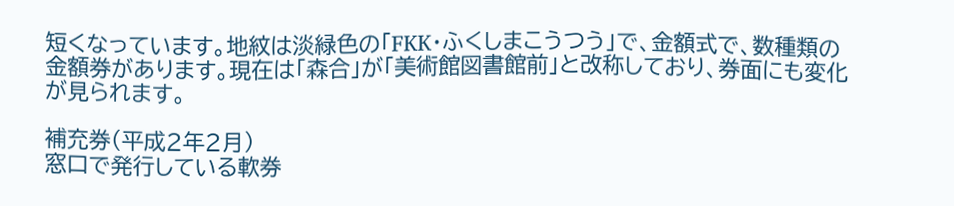短くなっています。地紋は淡緑色の「FKK・ふくしまこうつう」で、金額式で、数種類の金額券があります。現在は「森合」が「美術館図書館前」と改称しており、券面にも変化が見られます。

補充券(平成2年2月)
窓口で発行している軟券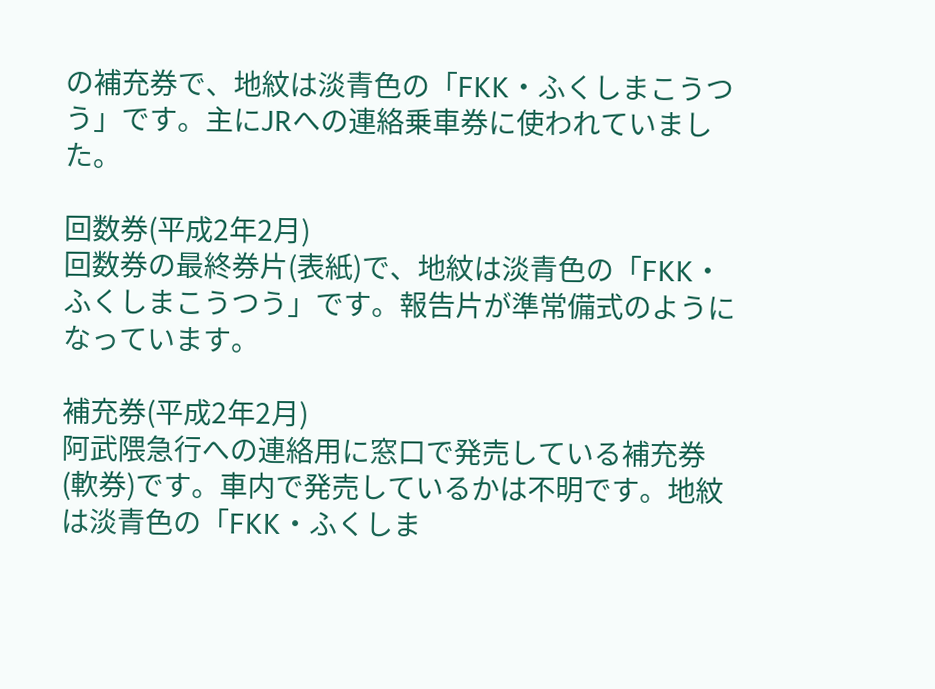の補充券で、地紋は淡青色の「FKK・ふくしまこうつう」です。主にJRへの連絡乗車券に使われていました。

回数券(平成2年2月)
回数券の最終券片(表紙)で、地紋は淡青色の「FKK・ふくしまこうつう」です。報告片が準常備式のようになっています。

補充券(平成2年2月)
阿武隈急行への連絡用に窓口で発売している補充券(軟券)です。車内で発売しているかは不明です。地紋は淡青色の「FKK・ふくしま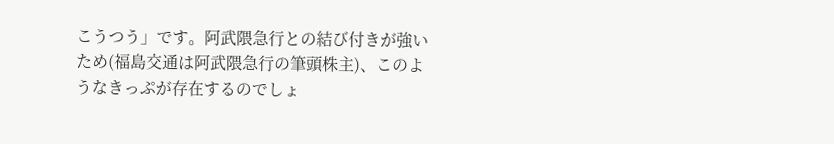こうつう」です。阿武隈急行との結び付きが強いため(福島交通は阿武隈急行の筆頭株主)、このようなきっぷが存在するのでしょ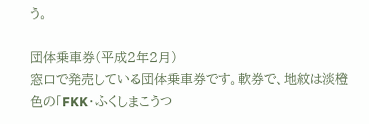う。

団体乗車券(平成2年2月)
窓口で発売している団体乗車券です。軟券で、地紋は淡橙色の「FKK・ふくしまこうつ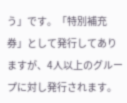う」です。「特別補充券」として発行してありますが、4人以上のグループに対し発行されます。